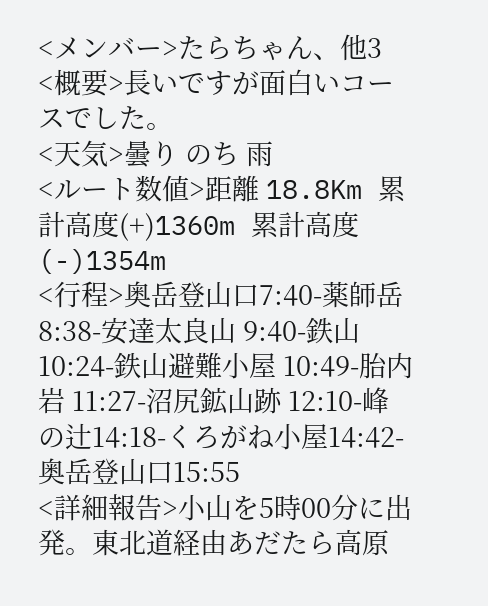<メンバー>たらちゃん、他3
<概要>長いですが面白いコースでした。
<天気>曇り のち 雨
<ルート数値>距離 18.8Km 累計高度(+)1360m 累計高度(-)1354m
<行程>奥岳登山口7:40-薬師岳8:38-安達太良山 9:40-鉄山 10:24-鉄山避難小屋 10:49-胎内岩 11:27-沼尻鉱山跡 12:10-峰の辻14:18-くろがね小屋14:42-奥岳登山口15:55
<詳細報告>小山を5時00分に出発。東北道経由あだたら高原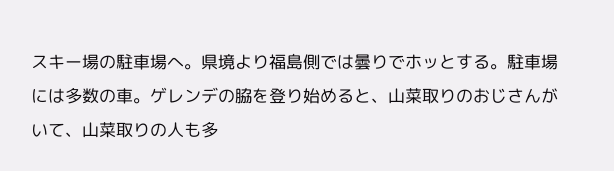スキー場の駐車場へ。県境より福島側では曇りでホッとする。駐車場には多数の車。ゲレンデの脇を登り始めると、山菜取りのおじさんがいて、山菜取りの人も多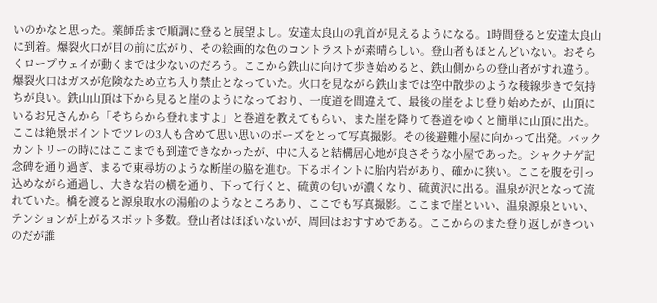いのかなと思った。薬師岳まで順調に登ると展望よし。安達太良山の乳首が見えるようになる。1時間登ると安達太良山に到着。爆裂火口が目の前に広がり、その絵画的な色のコントラストが素晴らしい。登山者もほとんどいない。おそらくロープウェイが動くまでは少ないのだろう。ここから鉄山に向けて歩き始めると、鉄山側からの登山者がすれ違う。爆裂火口はガスが危険なため立ち入り禁止となっていた。火口を見ながら鉄山までは空中散歩のような稜線歩きで気持ちが良い。鉄山山頂は下から見ると崖のようになっており、一度道を間違えて、最後の崖をよじ登り始めたが、山頂にいるお兄さんから「そちらから登れますよ」と巻道を教えてもらい、また崖を降りて巻道をゆくと簡単に山頂に出た。ここは絶景ポイントでツレの3人も含めて思い思いのポーズをとって写真撮影。その後避難小屋に向かって出発。バックカントリーの時にはここまでも到達できなかったが、中に入ると結構居心地が良さそうな小屋であった。シャクナゲ記念碑を通り過ぎ、まるで東尋坊のような断崖の脇を進む。下るポイントに胎内岩があり、確かに狭い。ここを腹を引っ込めながら通過し、大きな岩の横を通り、下って行くと、硫黄の匂いが濃くなり、硫黄沢に出る。温泉が沢となって流れていた。橋を渡ると源泉取水の湯船のようなところあり、ここでも写真撮影。ここまで崖といい、温泉源泉といい、テンションが上がるスポット多数。登山者はほぼいないが、周回はおすすめである。ここからのまた登り返しがきついのだが誰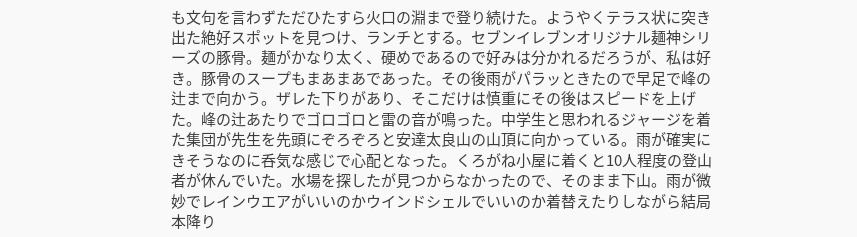も文句を言わずただひたすら火口の淵まで登り続けた。ようやくテラス状に突き出た絶好スポットを見つけ、ランチとする。セブンイレブンオリジナル麺神シリーズの豚骨。麺がかなり太く、硬めであるので好みは分かれるだろうが、私は好き。豚骨のスープもまあまあであった。その後雨がパラッときたので早足で峰の辻まで向かう。ザレた下りがあり、そこだけは慎重にその後はスピードを上げた。峰の辻あたりでゴロゴロと雷の音が鳴った。中学生と思われるジャージを着た集団が先生を先頭にぞろぞろと安達太良山の山頂に向かっている。雨が確実にきそうなのに呑気な感じで心配となった。くろがね小屋に着くと10人程度の登山者が休んでいた。水場を探したが見つからなかったので、そのまま下山。雨が微妙でレインウエアがいいのかウインドシェルでいいのか着替えたりしながら結局本降り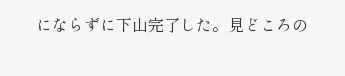にならずに下山完了した。見どころの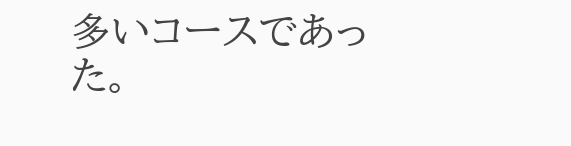多いコースであった。